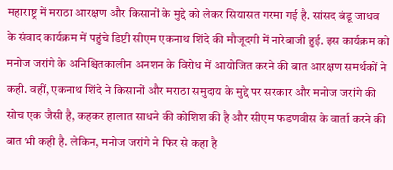महाराष्ट्र में मराठा आरक्षण और किसानों के मुद्दे को लेकर सियासत गरमा गई है. सांसद बंडू जाधव के संवाद कार्यक्रम में पहुंचे डिप्टी सीएम एकनाथ शिंदे की मौजूदगी में नारेबाजी हुई. इस कार्यक्रम को मनोज जरांगे के अनिश्चितकालीन अनशन के विरोध में आयोजित करने की बात आरक्षण समर्थकों ने कही. वहीं, एकनाथ शिंदे ने किसानों और मराठा समुदाय के मुद्दे पर सरकार और मनोज जरांगे की सोच एक जैसी है, कहकर हालात साधने की कोशिश की है और सीएम फडणवीस के वार्ता करने की बात भी कही है. लेकिन, मनोज जरांगे ने फिर से कहा है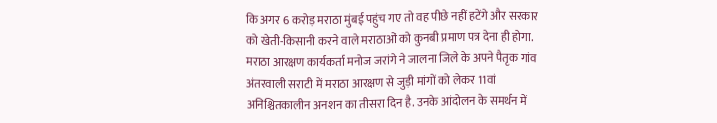कि अगर 6 करोड़ मराठा मुंबई पहुंच गए तो वह पीछे नहीं हटेंगे और सरकार को खेती-किसानी करने वाले मराठाओं को कुनबी प्रमाण पत्र देना ही होगा.
मराठा आरक्षण कार्यकर्ता मनोज जरांगे ने जालना जिले के अपने पैतृक गांव अंतरवाली सराटी में मराठा आरक्षण से जुड़ी मांगों को लेकर 11वां अनिश्चितकालीन अनशन का तीसरा दिन है. उनके आंदोलन के समर्थन में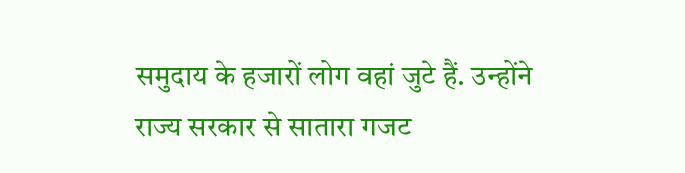समुदाय के हजारों लोग वहां जुटे हैं. उन्होंने राज्य सरकार से सातारा गजट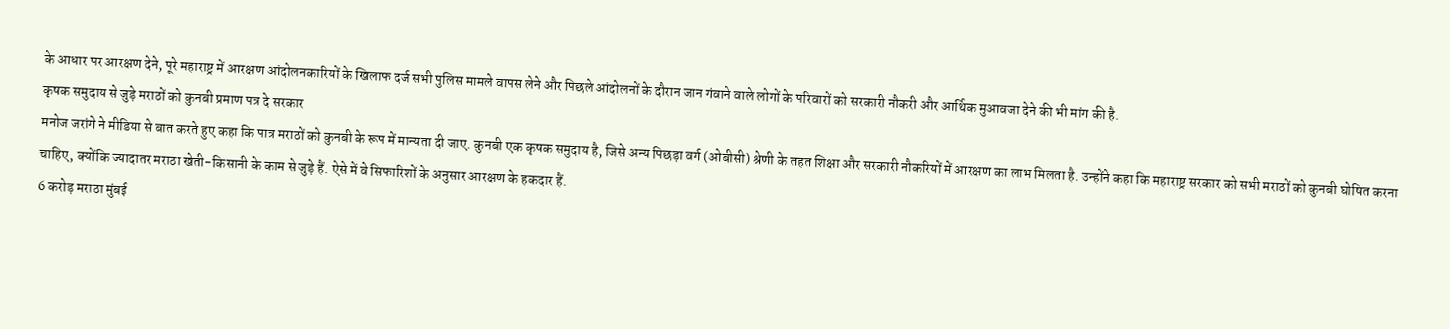के आधार पर आरक्षण देने, पूरे महाराष्ट्र में आरक्षण आंदोलनकारियों के खिलाफ दर्ज सभी पुलिस मामले वापस लेने और पिछले आंदोलनों के दौरान जान गंवाने वाले लोगों के परिवारों को सरकारी नौकरी और आर्थिक मुआवजा देने की भी मांग की है.
कृषक समुदाय से जुड़े मराठों को कुनबी प्रमाण पत्र दे सरकार
मनोज जरांगे ने मीडिया से बात करते हुए कहा कि पात्र मराठों को कुनबी के रूप में मान्यता दी जाए. कुनबी एक कृषक समुदाय है, जिसे अन्य पिछड़ा वर्ग (ओबीसी) श्रेणी के तहत शिक्षा और सरकारी नौकरियों में आरक्षण का लाभ मिलता है. उन्होंने कहा कि महाराष्ट्र सरकार को सभी मराठों को कुनबी घोषित करना चाहिए, क्योंकि ज्यादातर मराठा खेती-किसानी के काम से जुड़े हैं. ऐसे में वे सिफारिशों के अनुसार आरक्षण के हकदार हैं.
6 करोड़ मराठा मुंबई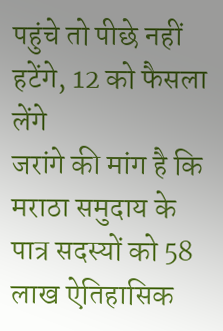पहुंचे तो पीछे नहीं हटेंगे, 12 को फैसला लेंगे
जरांगे की मांग है कि मराठा समुदाय के पात्र सदस्यों को 58 लाख ऐतिहासिक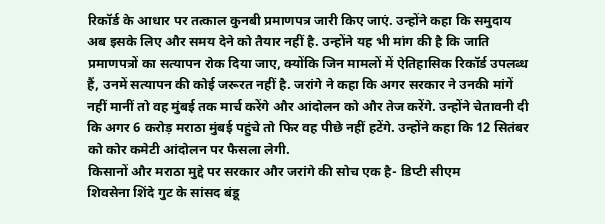रिकॉर्ड के आधार पर तत्काल कुनबी प्रमाणपत्र जारी किए जाएं. उन्होंने कहा कि समुदाय अब इसके लिए और समय देने को तैयार नहीं है. उन्होंने यह भी मांग की है कि जाति प्रमाणपत्रों का सत्यापन रोक दिया जाए, क्योंकि जिन मामलों में ऐतिहासिक रिकॉर्ड उपलब्ध हैं, उनमें सत्यापन की कोई जरूरत नहीं है. जरांगे ने कहा कि अगर सरकार ने उनकी मांगें नहीं मानीं तो वह मुंबई तक मार्च करेंगे और आंदोलन को और तेज करेंगे. उन्होंने चेतावनी दी कि अगर 6 करोड़ मराठा मुंबई पहुंचे तो फिर वह पीछे नहीं हटेंगे. उन्होंने कहा कि 12 सितंबर को कोर कमेटी आंदोलन पर फैसला लेगी.
किसानों और मराठा मुद्दे पर सरकार और जरांगे की सोच एक है- डिप्टी सीएम
शिवसेना शिंदे गुट के सांसद बंडू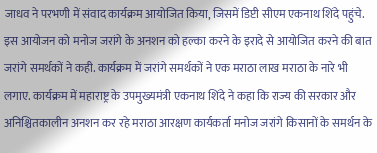जाधव ने परभणी में संवाद कार्यक्रम आयोजित किया, जिसमें डिप्टी सीएम एकनाथ शिंदे पहुंचे. इस आयोजन को मनोज जरांगे के अनशन को हल्का करने के इरादे से आयोजित करने की बात जरांगे समर्थकों ने कही. कार्यक्रम में जरांगे समर्थकों ने एक मराठा लाख मराठा के नारे भी लगाए. कार्यक्रम में महाराष्ट्र के उपमुख्यमंत्री एकनाथ शिंदे ने कहा कि राज्य की सरकार और अनिश्चितकालीन अनशन कर रहे मराठा आरक्षण कार्यकर्ता मनोज जरांगे किसानों के समर्थन के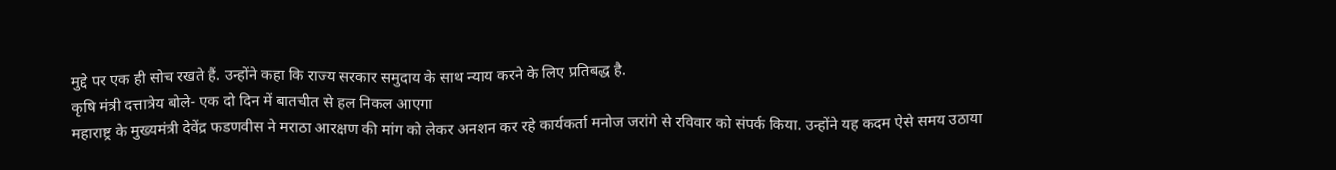मुद्दे पर एक ही सोच रखते हैं. उन्होंने कहा कि राज्य सरकार समुदाय के साथ न्याय करने के लिए प्रतिबद्ध है.
कृषि मंत्री दत्तात्रेय बोले- एक दो दिन में बातचीत से हल निकल आएगा
महाराष्ट्र के मुख्यमंत्री देवेंद्र फडणवीस ने मराठा आरक्षण की मांग को लेकर अनशन कर रहे कार्यकर्ता मनोज जरांगे से रविवार को संपर्क किया. उन्होंने यह कदम ऐसे समय उठाया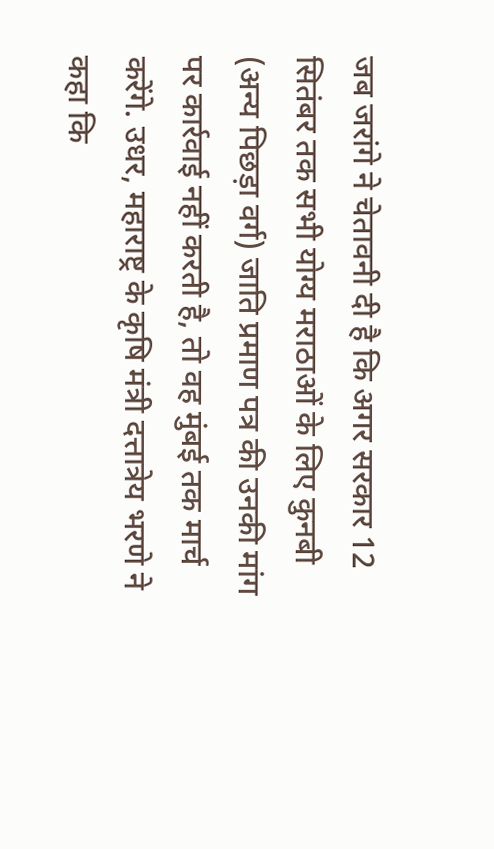जब जरांगे ने चेतावनी दी है कि अगर सरकार 12 सितंबर तक सभी योग्य मराठाओं के लिए कुनबी (अन्य पिछड़ा वर्ग) जाति प्रमाण पत्र की उनकी मांग पर कार्रवाई नहीं करती है, तो वह मुंबई तक मार्च करेंगे. उधर, महाराष्ट्र के कृषि मंत्री दत्तात्रेय भरणे ने कहा कि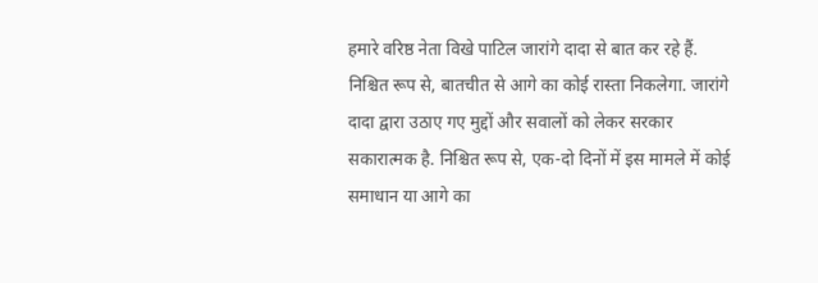हमारे वरिष्ठ नेता विखे पाटिल जारांगे दादा से बात कर रहे हैं. निश्चित रूप से, बातचीत से आगे का कोई रास्ता निकलेगा. जारांगे दादा द्वारा उठाए गए मुद्दों और सवालों को लेकर सरकार सकारात्मक है. निश्चित रूप से, एक-दो दिनों में इस मामले में कोई समाधान या आगे का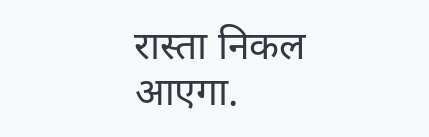रास्ता निकल आएगा.